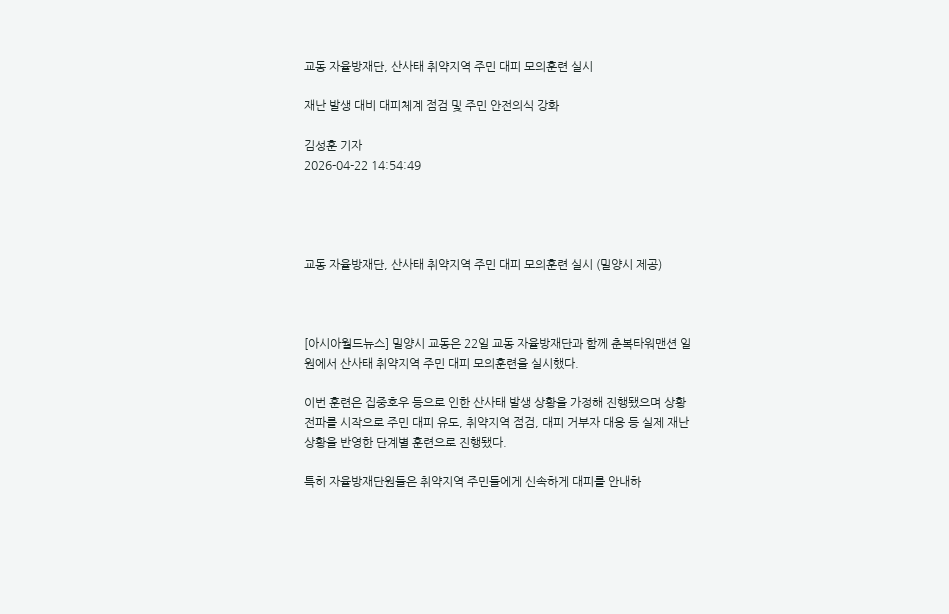교동 자율방재단, 산사태 취약지역 주민 대피 모의훈련 실시

재난 발생 대비 대피체계 점검 및 주민 안전의식 강화

김성훈 기자
2026-04-22 14:54:49




교동 자율방재단, 산사태 취약지역 주민 대피 모의훈련 실시 (밀양시 제공)



[아시아월드뉴스] 밀양시 교동은 22일 교동 자율방재단과 함께 춘복타워맨션 일원에서 산사태 취약지역 주민 대피 모의훈련을 실시했다.

이번 훈련은 집중호우 등으로 인한 산사태 발생 상황을 가정해 진행됐으며 상황 전파를 시작으로 주민 대피 유도, 취약지역 점검, 대피 거부자 대응 등 실제 재난 상황을 반영한 단계별 훈련으로 진행됐다.

특히 자율방재단원들은 취약지역 주민들에게 신속하게 대피를 안내하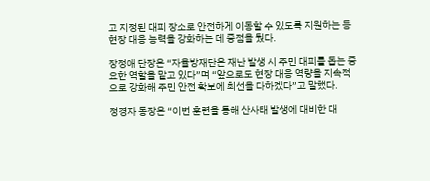고 지정된 대피 장소로 안전하게 이동할 수 있도록 지원하는 등 현장 대응 능력을 강화하는 데 중점을 뒀다.

장정애 단장은 “자율방재단은 재난 발생 시 주민 대피를 돕는 중요한 역할을 맡고 있다”며 “앞으로도 현장 대응 역량을 지속적으로 강화해 주민 안전 확보에 최선을 다하겠다”고 말했다.

정경자 동장은 “이번 훈련을 통해 산사태 발생에 대비한 대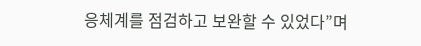응체계를 점검하고 보완할 수 있었다”며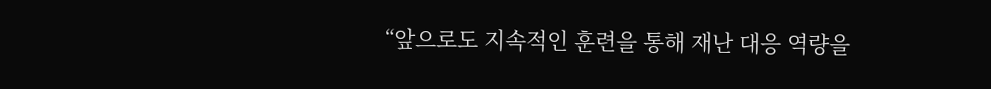“앞으로도 지속적인 훈련을 통해 재난 대응 역량을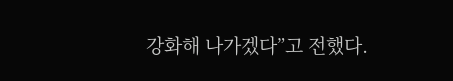강화해 나가겠다”고 전했다.